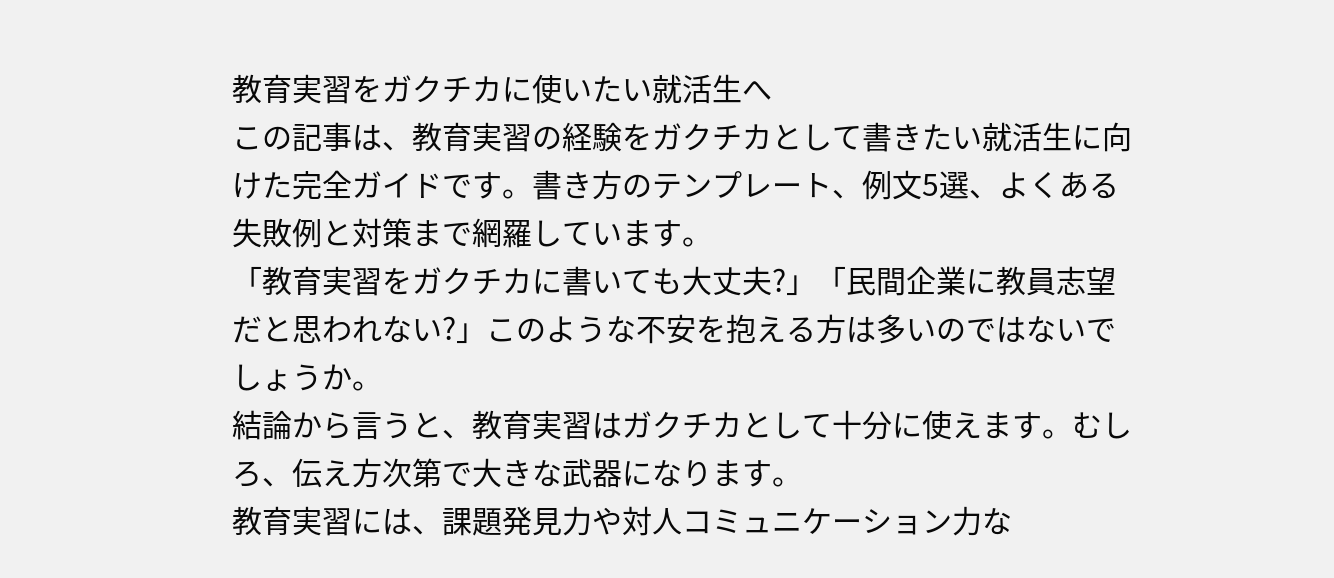教育実習をガクチカに使いたい就活生へ
この記事は、教育実習の経験をガクチカとして書きたい就活生に向けた完全ガイドです。書き方のテンプレート、例文5選、よくある失敗例と対策まで網羅しています。
「教育実習をガクチカに書いても大丈夫?」「民間企業に教員志望だと思われない?」このような不安を抱える方は多いのではないでしょうか。
結論から言うと、教育実習はガクチカとして十分に使えます。むしろ、伝え方次第で大きな武器になります。
教育実習には、課題発見力や対人コミュニケーション力な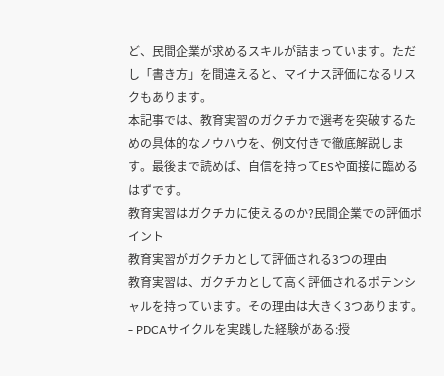ど、民間企業が求めるスキルが詰まっています。ただし「書き方」を間違えると、マイナス評価になるリスクもあります。
本記事では、教育実習のガクチカで選考を突破するための具体的なノウハウを、例文付きで徹底解説します。最後まで読めば、自信を持ってESや面接に臨めるはずです。
教育実習はガクチカに使えるのか?民間企業での評価ポイント
教育実習がガクチカとして評価される3つの理由
教育実習は、ガクチカとして高く評価されるポテンシャルを持っています。その理由は大きく3つあります。
- PDCAサイクルを実践した経験がある:授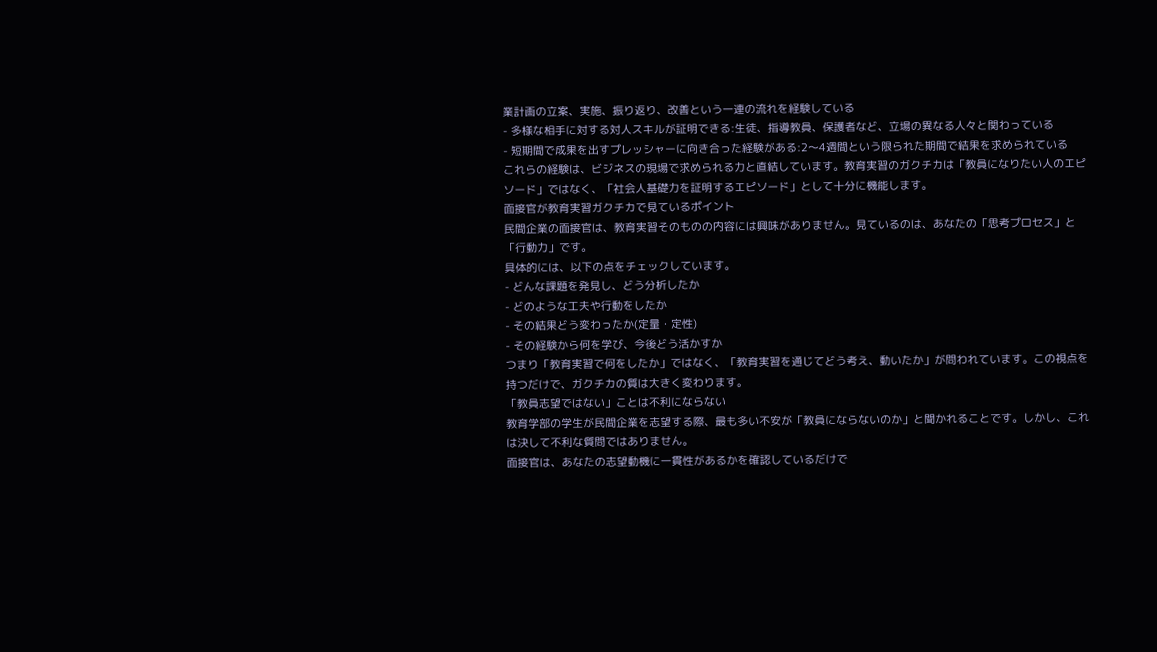業計画の立案、実施、振り返り、改善という一連の流れを経験している
- 多様な相手に対する対人スキルが証明できる:生徒、指導教員、保護者など、立場の異なる人々と関わっている
- 短期間で成果を出すプレッシャーに向き合った経験がある:2〜4週間という限られた期間で結果を求められている
これらの経験は、ビジネスの現場で求められる力と直結しています。教育実習のガクチカは「教員になりたい人のエピソード」ではなく、「社会人基礎力を証明するエピソード」として十分に機能します。
面接官が教育実習ガクチカで見ているポイント
民間企業の面接官は、教育実習そのものの内容には興味がありません。見ているのは、あなたの「思考プロセス」と「行動力」です。
具体的には、以下の点をチェックしています。
- どんな課題を発見し、どう分析したか
- どのような工夫や行動をしたか
- その結果どう変わったか(定量・定性)
- その経験から何を学び、今後どう活かすか
つまり「教育実習で何をしたか」ではなく、「教育実習を通じてどう考え、動いたか」が問われています。この視点を持つだけで、ガクチカの質は大きく変わります。
「教員志望ではない」ことは不利にならない
教育学部の学生が民間企業を志望する際、最も多い不安が「教員にならないのか」と聞かれることです。しかし、これは決して不利な質問ではありません。
面接官は、あなたの志望動機に一貫性があるかを確認しているだけで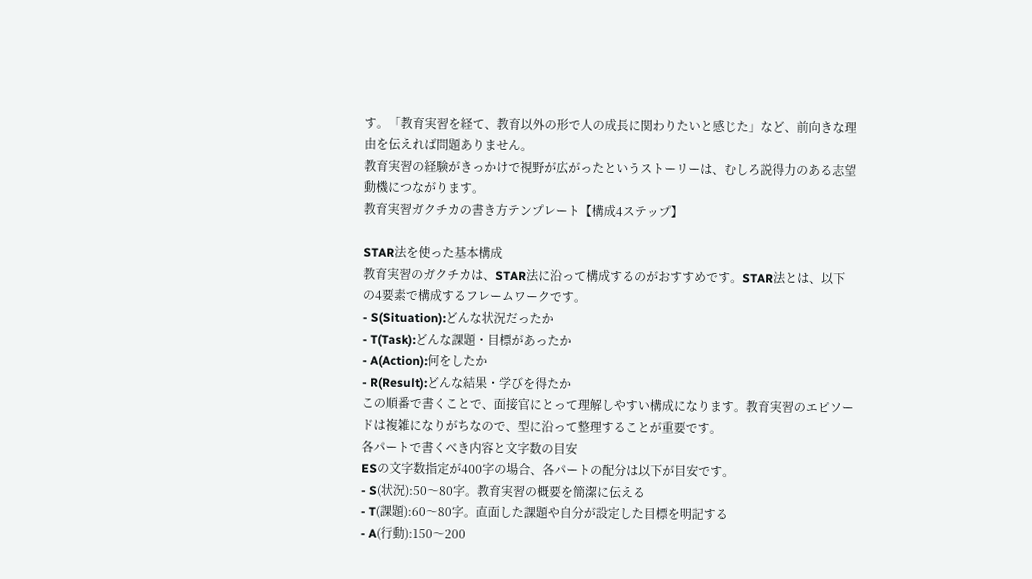す。「教育実習を経て、教育以外の形で人の成長に関わりたいと感じた」など、前向きな理由を伝えれば問題ありません。
教育実習の経験がきっかけで視野が広がったというストーリーは、むしろ説得力のある志望動機につながります。
教育実習ガクチカの書き方テンプレート【構成4ステップ】

STAR法を使った基本構成
教育実習のガクチカは、STAR法に沿って構成するのがおすすめです。STAR法とは、以下の4要素で構成するフレームワークです。
- S(Situation):どんな状況だったか
- T(Task):どんな課題・目標があったか
- A(Action):何をしたか
- R(Result):どんな結果・学びを得たか
この順番で書くことで、面接官にとって理解しやすい構成になります。教育実習のエピソードは複雑になりがちなので、型に沿って整理することが重要です。
各パートで書くべき内容と文字数の目安
ESの文字数指定が400字の場合、各パートの配分は以下が目安です。
- S(状況):50〜80字。教育実習の概要を簡潔に伝える
- T(課題):60〜80字。直面した課題や自分が設定した目標を明記する
- A(行動):150〜200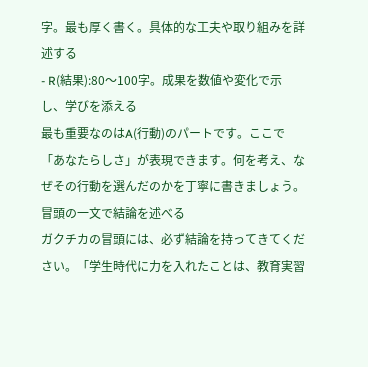字。最も厚く書く。具体的な工夫や取り組みを詳述する
- R(結果):80〜100字。成果を数値や変化で示し、学びを添える
最も重要なのはA(行動)のパートです。ここで「あなたらしさ」が表現できます。何を考え、なぜその行動を選んだのかを丁寧に書きましょう。
冒頭の一文で結論を述べる
ガクチカの冒頭には、必ず結論を持ってきてください。「学生時代に力を入れたことは、教育実習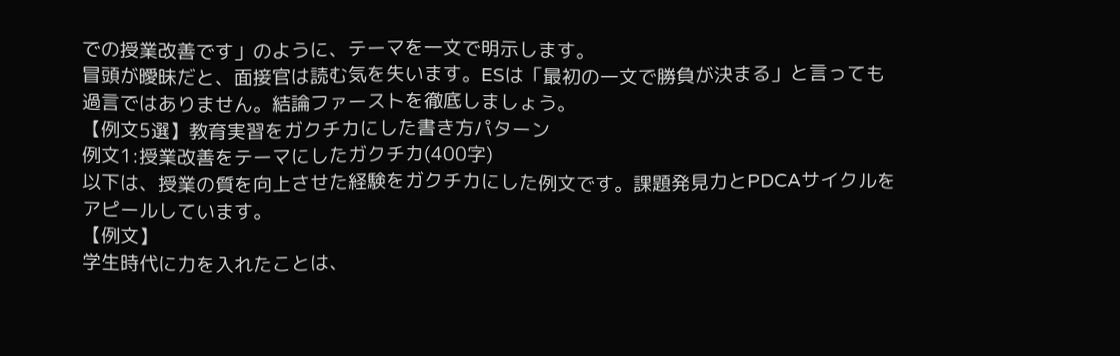での授業改善です」のように、テーマを一文で明示します。
冒頭が曖昧だと、面接官は読む気を失います。ESは「最初の一文で勝負が決まる」と言っても過言ではありません。結論ファーストを徹底しましょう。
【例文5選】教育実習をガクチカにした書き方パターン
例文1:授業改善をテーマにしたガクチカ(400字)
以下は、授業の質を向上させた経験をガクチカにした例文です。課題発見力とPDCAサイクルをアピールしています。
【例文】
学生時代に力を入れたことは、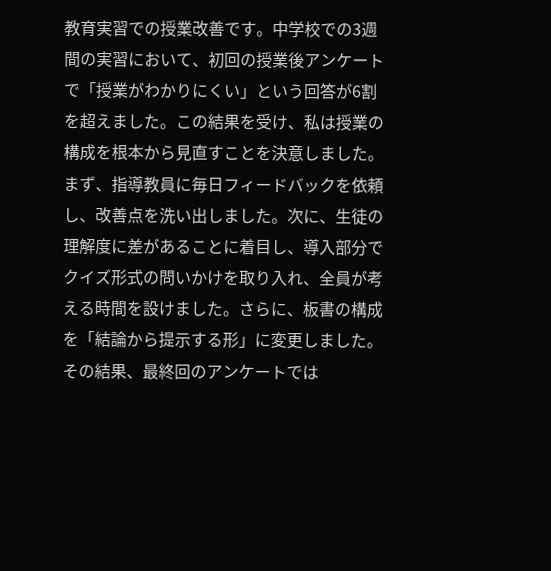教育実習での授業改善です。中学校での3週間の実習において、初回の授業後アンケートで「授業がわかりにくい」という回答が6割を超えました。この結果を受け、私は授業の構成を根本から見直すことを決意しました。まず、指導教員に毎日フィードバックを依頼し、改善点を洗い出しました。次に、生徒の理解度に差があることに着目し、導入部分でクイズ形式の問いかけを取り入れ、全員が考える時間を設けました。さらに、板書の構成を「結論から提示する形」に変更しました。その結果、最終回のアンケートでは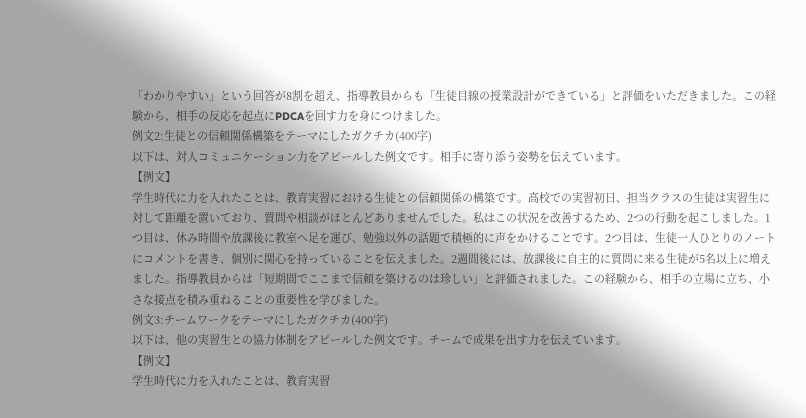「わかりやすい」という回答が8割を超え、指導教員からも「生徒目線の授業設計ができている」と評価をいただきました。この経験から、相手の反応を起点にPDCAを回す力を身につけました。
例文2:生徒との信頼関係構築をテーマにしたガクチカ(400字)
以下は、対人コミュニケーション力をアピールした例文です。相手に寄り添う姿勢を伝えています。
【例文】
学生時代に力を入れたことは、教育実習における生徒との信頼関係の構築です。高校での実習初日、担当クラスの生徒は実習生に対して距離を置いており、質問や相談がほとんどありませんでした。私はこの状況を改善するため、2つの行動を起こしました。1つ目は、休み時間や放課後に教室へ足を運び、勉強以外の話題で積極的に声をかけることです。2つ目は、生徒一人ひとりのノートにコメントを書き、個別に関心を持っていることを伝えました。2週間後には、放課後に自主的に質問に来る生徒が5名以上に増えました。指導教員からは「短期間でここまで信頼を築けるのは珍しい」と評価されました。この経験から、相手の立場に立ち、小さな接点を積み重ねることの重要性を学びました。
例文3:チームワークをテーマにしたガクチカ(400字)
以下は、他の実習生との協力体制をアピールした例文です。チームで成果を出す力を伝えています。
【例文】
学生時代に力を入れたことは、教育実習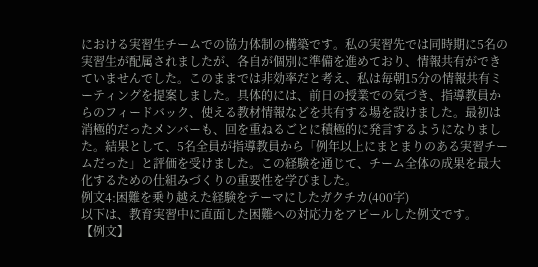における実習生チームでの協力体制の構築です。私の実習先では同時期に5名の実習生が配属されましたが、各自が個別に準備を進めており、情報共有ができていませんでした。このままでは非効率だと考え、私は毎朝15分の情報共有ミーティングを提案しました。具体的には、前日の授業での気づき、指導教員からのフィードバック、使える教材情報などを共有する場を設けました。最初は消極的だったメンバーも、回を重ねるごとに積極的に発言するようになりました。結果として、5名全員が指導教員から「例年以上にまとまりのある実習チームだった」と評価を受けました。この経験を通じて、チーム全体の成果を最大化するための仕組みづくりの重要性を学びました。
例文4:困難を乗り越えた経験をテーマにしたガクチカ(400字)
以下は、教育実習中に直面した困難への対応力をアピールした例文です。
【例文】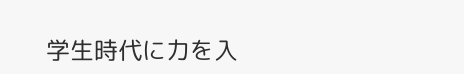学生時代に力を入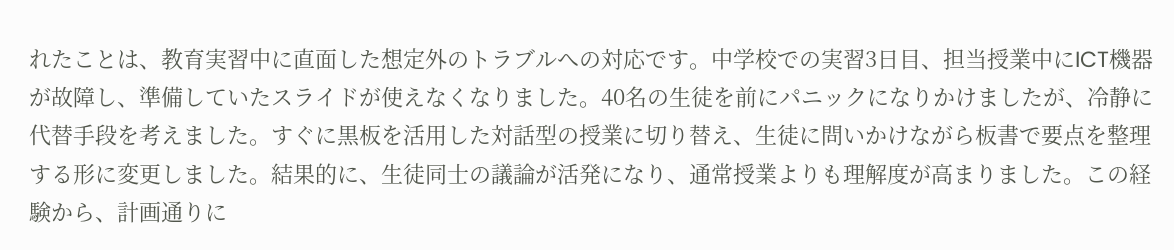れたことは、教育実習中に直面した想定外のトラブルへの対応です。中学校での実習3日目、担当授業中にICT機器が故障し、準備していたスライドが使えなくなりました。40名の生徒を前にパニックになりかけましたが、冷静に代替手段を考えました。すぐに黒板を活用した対話型の授業に切り替え、生徒に問いかけながら板書で要点を整理する形に変更しました。結果的に、生徒同士の議論が活発になり、通常授業よりも理解度が高まりました。この経験から、計画通りに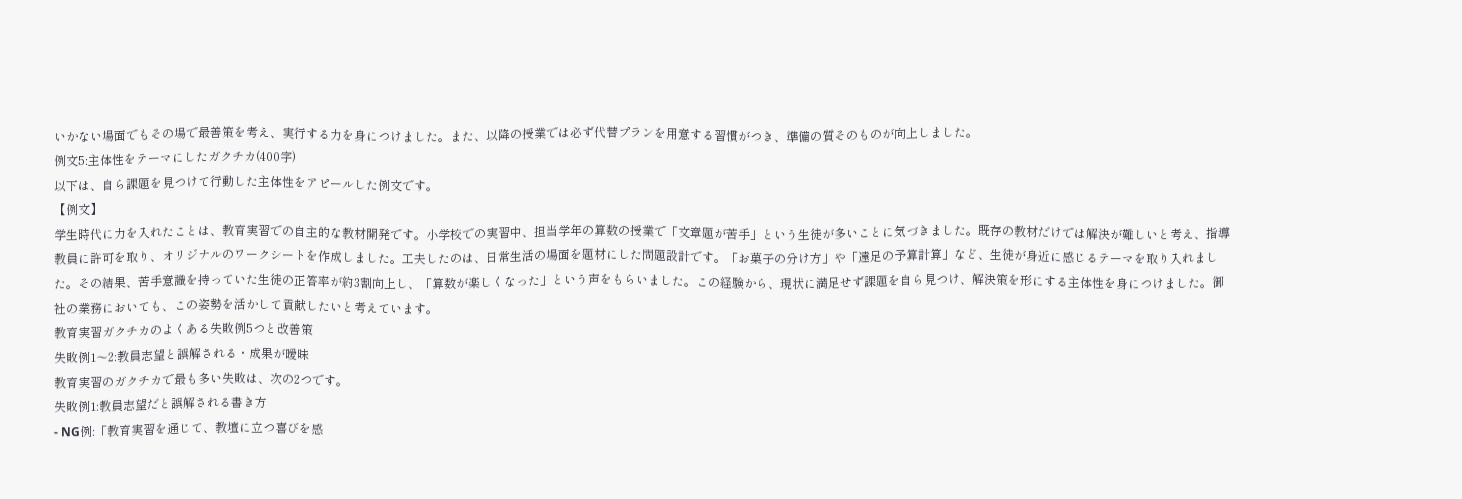いかない場面でもその場で最善策を考え、実行する力を身につけました。また、以降の授業では必ず代替プランを用意する習慣がつき、準備の質そのものが向上しました。
例文5:主体性をテーマにしたガクチカ(400字)
以下は、自ら課題を見つけて行動した主体性をアピールした例文です。
【例文】
学生時代に力を入れたことは、教育実習での自主的な教材開発です。小学校での実習中、担当学年の算数の授業で「文章題が苦手」という生徒が多いことに気づきました。既存の教材だけでは解決が難しいと考え、指導教員に許可を取り、オリジナルのワークシートを作成しました。工夫したのは、日常生活の場面を題材にした問題設計です。「お菓子の分け方」や「遠足の予算計算」など、生徒が身近に感じるテーマを取り入れました。その結果、苦手意識を持っていた生徒の正答率が約3割向上し、「算数が楽しくなった」という声をもらいました。この経験から、現状に満足せず課題を自ら見つけ、解決策を形にする主体性を身につけました。御社の業務においても、この姿勢を活かして貢献したいと考えています。
教育実習ガクチカのよくある失敗例5つと改善策
失敗例1〜2:教員志望と誤解される・成果が曖昧
教育実習のガクチカで最も多い失敗は、次の2つです。
失敗例1:教員志望だと誤解される書き方
- NG例:「教育実習を通じて、教壇に立つ喜びを感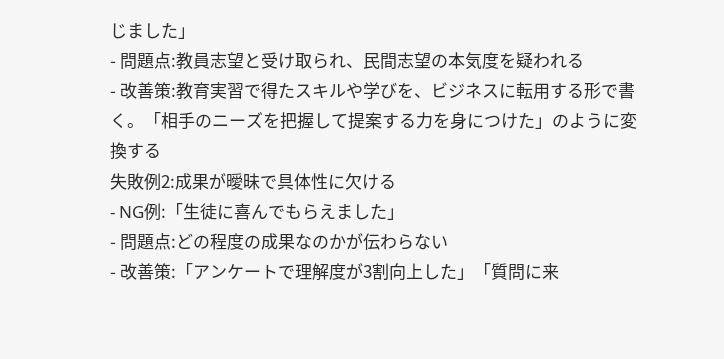じました」
- 問題点:教員志望と受け取られ、民間志望の本気度を疑われる
- 改善策:教育実習で得たスキルや学びを、ビジネスに転用する形で書く。「相手のニーズを把握して提案する力を身につけた」のように変換する
失敗例2:成果が曖昧で具体性に欠ける
- NG例:「生徒に喜んでもらえました」
- 問題点:どの程度の成果なのかが伝わらない
- 改善策:「アンケートで理解度が3割向上した」「質問に来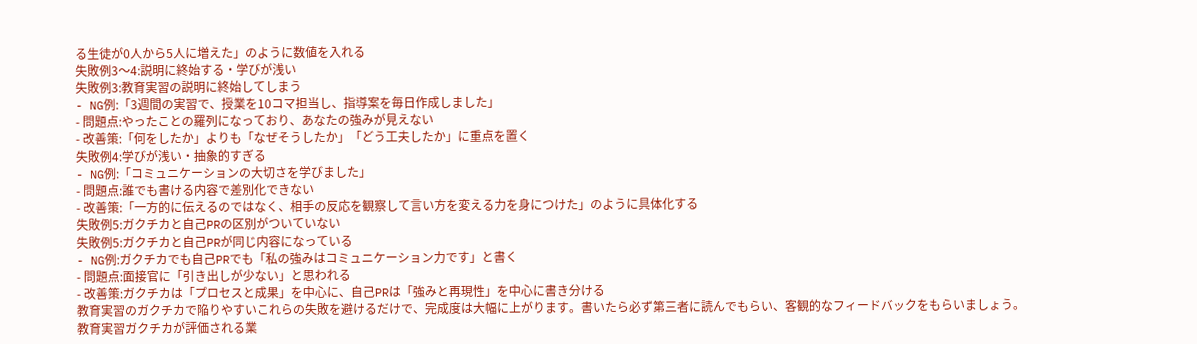る生徒が0人から5人に増えた」のように数値を入れる
失敗例3〜4:説明に終始する・学びが浅い
失敗例3:教育実習の説明に終始してしまう
- NG例:「3週間の実習で、授業を10コマ担当し、指導案を毎日作成しました」
- 問題点:やったことの羅列になっており、あなたの強みが見えない
- 改善策:「何をしたか」よりも「なぜそうしたか」「どう工夫したか」に重点を置く
失敗例4:学びが浅い・抽象的すぎる
- NG例:「コミュニケーションの大切さを学びました」
- 問題点:誰でも書ける内容で差別化できない
- 改善策:「一方的に伝えるのではなく、相手の反応を観察して言い方を変える力を身につけた」のように具体化する
失敗例5:ガクチカと自己PRの区別がついていない
失敗例5:ガクチカと自己PRが同じ内容になっている
- NG例:ガクチカでも自己PRでも「私の強みはコミュニケーション力です」と書く
- 問題点:面接官に「引き出しが少ない」と思われる
- 改善策:ガクチカは「プロセスと成果」を中心に、自己PRは「強みと再現性」を中心に書き分ける
教育実習のガクチカで陥りやすいこれらの失敗を避けるだけで、完成度は大幅に上がります。書いたら必ず第三者に読んでもらい、客観的なフィードバックをもらいましょう。
教育実習ガクチカが評価される業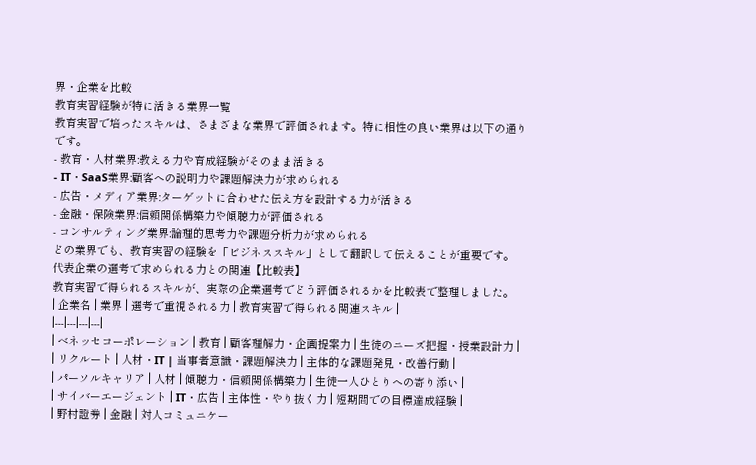界・企業を比較
教育実習経験が特に活きる業界一覧
教育実習で培ったスキルは、さまざまな業界で評価されます。特に相性の良い業界は以下の通りです。
- 教育・人材業界:教える力や育成経験がそのまま活きる
- IT・SaaS業界:顧客への説明力や課題解決力が求められる
- 広告・メディア業界:ターゲットに合わせた伝え方を設計する力が活きる
- 金融・保険業界:信頼関係構築力や傾聴力が評価される
- コンサルティング業界:論理的思考力や課題分析力が求められる
どの業界でも、教育実習の経験を「ビジネススキル」として翻訳して伝えることが重要です。
代表企業の選考で求められる力との関連【比較表】
教育実習で得られるスキルが、実際の企業選考でどう評価されるかを比較表で整理しました。
| 企業名 | 業界 | 選考で重視される力 | 教育実習で得られる関連スキル |
|---|---|---|---|
| ベネッセコーポレーション | 教育 | 顧客理解力・企画提案力 | 生徒のニーズ把握・授業設計力 |
| リクルート | 人材・IT | 当事者意識・課題解決力 | 主体的な課題発見・改善行動 |
| パーソルキャリア | 人材 | 傾聴力・信頼関係構築力 | 生徒一人ひとりへの寄り添い |
| サイバーエージェント | IT・広告 | 主体性・やり抜く力 | 短期間での目標達成経験 |
| 野村證券 | 金融 | 対人コミュニケー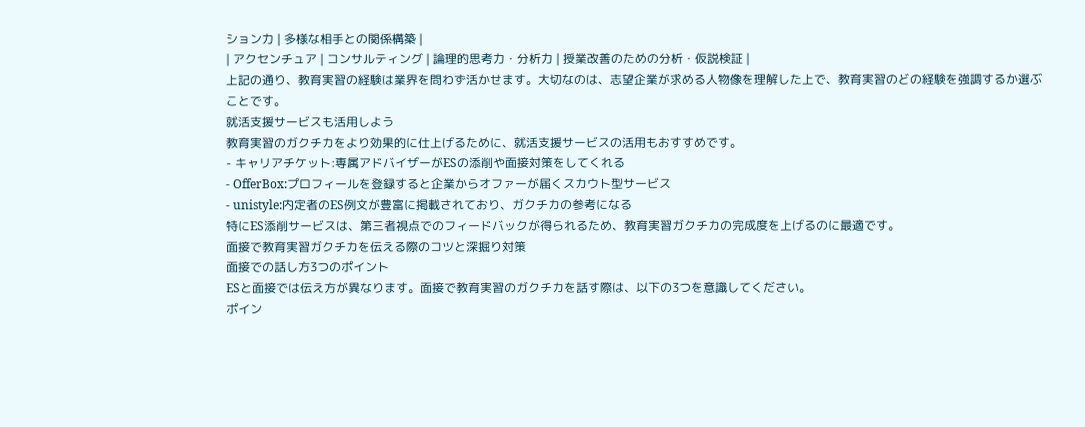ション力 | 多様な相手との関係構築 |
| アクセンチュア | コンサルティング | 論理的思考力・分析力 | 授業改善のための分析・仮説検証 |
上記の通り、教育実習の経験は業界を問わず活かせます。大切なのは、志望企業が求める人物像を理解した上で、教育実習のどの経験を強調するか選ぶことです。
就活支援サービスも活用しよう
教育実習のガクチカをより効果的に仕上げるために、就活支援サービスの活用もおすすめです。
- キャリアチケット:専属アドバイザーがESの添削や面接対策をしてくれる
- OfferBox:プロフィールを登録すると企業からオファーが届くスカウト型サービス
- unistyle:内定者のES例文が豊富に掲載されており、ガクチカの参考になる
特にES添削サービスは、第三者視点でのフィードバックが得られるため、教育実習ガクチカの完成度を上げるのに最適です。
面接で教育実習ガクチカを伝える際のコツと深掘り対策
面接での話し方3つのポイント
ESと面接では伝え方が異なります。面接で教育実習のガクチカを話す際は、以下の3つを意識してください。
ポイン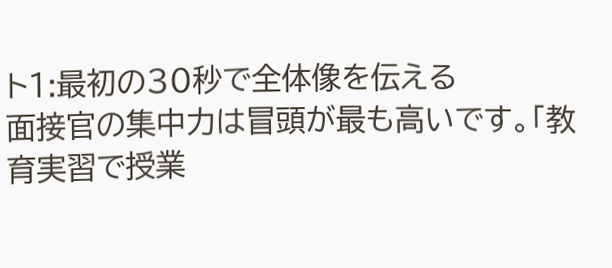ト1:最初の30秒で全体像を伝える
面接官の集中力は冒頭が最も高いです。「教育実習で授業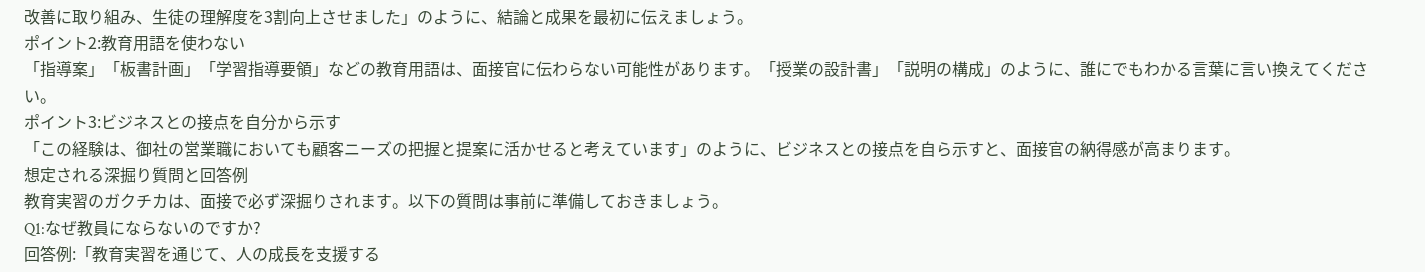改善に取り組み、生徒の理解度を3割向上させました」のように、結論と成果を最初に伝えましょう。
ポイント2:教育用語を使わない
「指導案」「板書計画」「学習指導要領」などの教育用語は、面接官に伝わらない可能性があります。「授業の設計書」「説明の構成」のように、誰にでもわかる言葉に言い換えてください。
ポイント3:ビジネスとの接点を自分から示す
「この経験は、御社の営業職においても顧客ニーズの把握と提案に活かせると考えています」のように、ビジネスとの接点を自ら示すと、面接官の納得感が高まります。
想定される深掘り質問と回答例
教育実習のガクチカは、面接で必ず深掘りされます。以下の質問は事前に準備しておきましょう。
Q1:なぜ教員にならないのですか?
回答例:「教育実習を通じて、人の成長を支援する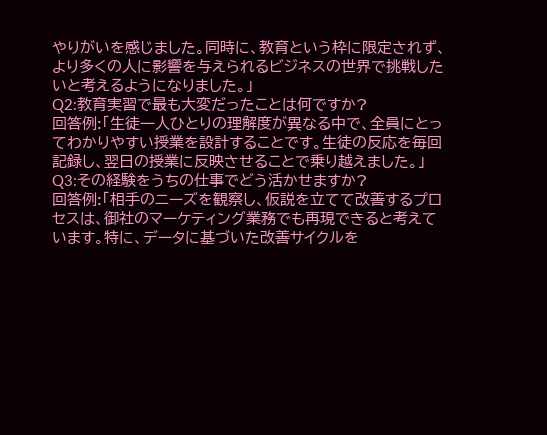やりがいを感じました。同時に、教育という枠に限定されず、より多くの人に影響を与えられるビジネスの世界で挑戦したいと考えるようになりました。」
Q2:教育実習で最も大変だったことは何ですか?
回答例:「生徒一人ひとりの理解度が異なる中で、全員にとってわかりやすい授業を設計することです。生徒の反応を毎回記録し、翌日の授業に反映させることで乗り越えました。」
Q3:その経験をうちの仕事でどう活かせますか?
回答例:「相手のニーズを観察し、仮説を立てて改善するプロセスは、御社のマーケティング業務でも再現できると考えています。特に、データに基づいた改善サイクルを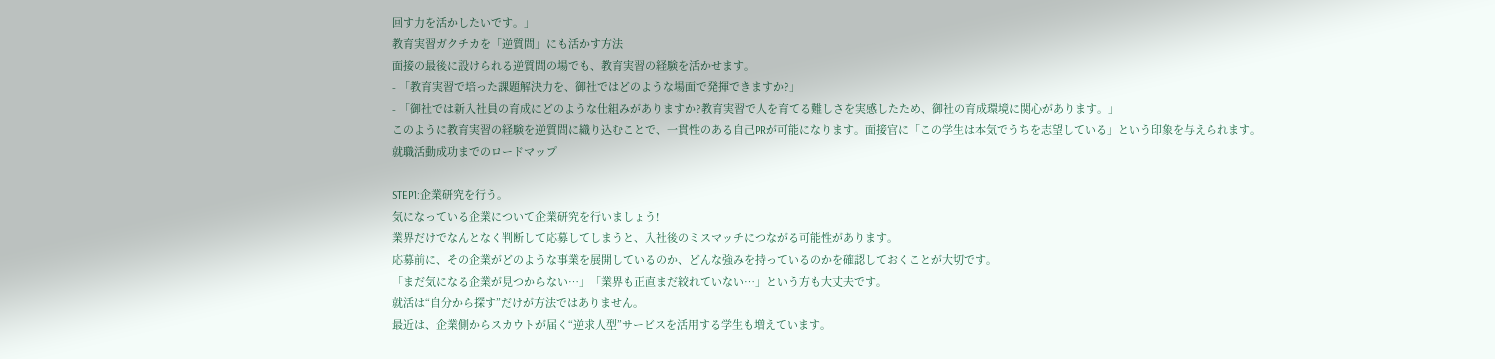回す力を活かしたいです。」
教育実習ガクチカを「逆質問」にも活かす方法
面接の最後に設けられる逆質問の場でも、教育実習の経験を活かせます。
- 「教育実習で培った課題解決力を、御社ではどのような場面で発揮できますか?」
- 「御社では新入社員の育成にどのような仕組みがありますか?教育実習で人を育てる難しさを実感したため、御社の育成環境に関心があります。」
このように教育実習の経験を逆質問に織り込むことで、一貫性のある自己PRが可能になります。面接官に「この学生は本気でうちを志望している」という印象を与えられます。
就職活動成功までのロードマップ

STEP1:企業研究を行う。
気になっている企業について企業研究を行いましょう!
業界だけでなんとなく判断して応募してしまうと、入社後のミスマッチにつながる可能性があります。
応募前に、その企業がどのような事業を展開しているのか、どんな強みを持っているのかを確認しておくことが大切です。
「まだ気になる企業が見つからない…」「業界も正直まだ絞れていない…」という方も大丈夫です。
就活は“自分から探す”だけが方法ではありません。
最近は、企業側からスカウトが届く“逆求人型”サービスを活用する学生も増えています。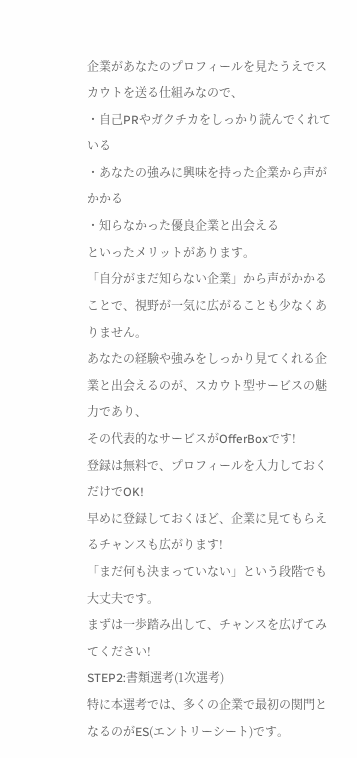企業があなたのプロフィールを見たうえでスカウトを送る仕組みなので、
・自己PRやガクチカをしっかり読んでくれている
・あなたの強みに興味を持った企業から声がかかる
・知らなかった優良企業と出会える
といったメリットがあります。
「自分がまだ知らない企業」から声がかかることで、視野が一気に広がることも少なくありません。
あなたの経験や強みをしっかり見てくれる企業と出会えるのが、スカウト型サービスの魅力であり、
その代表的なサービスがOfferBoxです!
登録は無料で、プロフィールを入力しておくだけでOK!
早めに登録しておくほど、企業に見てもらえるチャンスも広がります!
「まだ何も決まっていない」という段階でも大丈夫です。
まずは一歩踏み出して、チャンスを広げてみてください!
STEP2:書類選考(1次選考)
特に本選考では、多くの企業で最初の関門となるのがES(エントリーシート)です。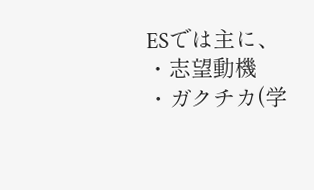ESでは主に、
・志望動機
・ガクチカ(学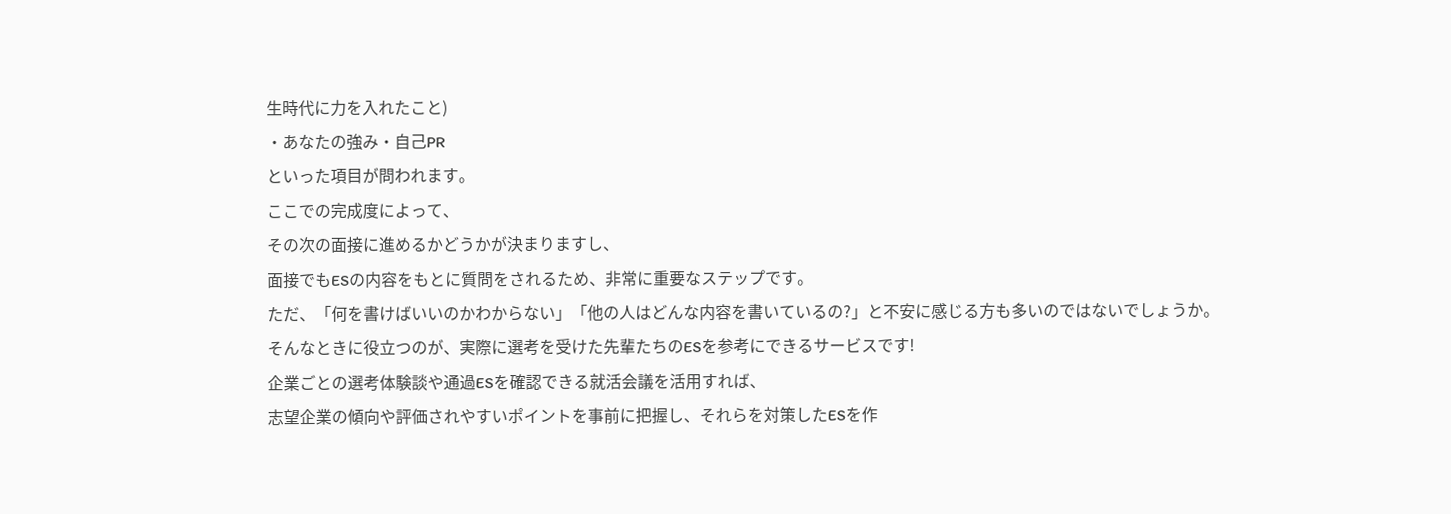生時代に力を入れたこと)
・あなたの強み・自己PR
といった項目が問われます。
ここでの完成度によって、
その次の面接に進めるかどうかが決まりますし、
面接でもESの内容をもとに質問をされるため、非常に重要なステップです。
ただ、「何を書けばいいのかわからない」「他の人はどんな内容を書いているの?」と不安に感じる方も多いのではないでしょうか。
そんなときに役立つのが、実際に選考を受けた先輩たちのESを参考にできるサービスです!
企業ごとの選考体験談や通過ESを確認できる就活会議を活用すれば、
志望企業の傾向や評価されやすいポイントを事前に把握し、それらを対策したESを作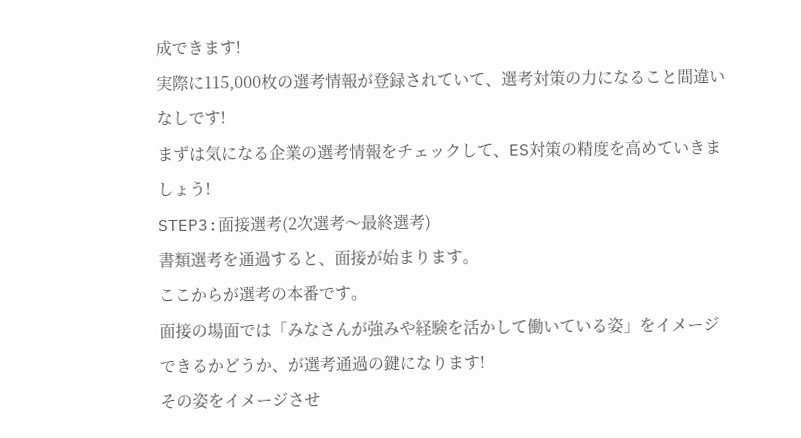成できます!
実際に115,000枚の選考情報が登録されていて、選考対策の力になること間違いなしです!
まずは気になる企業の選考情報をチェックして、ES対策の精度を高めていきましょう!
STEP3:面接選考(2次選考〜最終選考)
書類選考を通過すると、面接が始まります。
ここからが選考の本番です。
面接の場面では「みなさんが強みや経験を活かして働いている姿」をイメージできるかどうか、が選考通過の鍵になります!
その姿をイメージさせ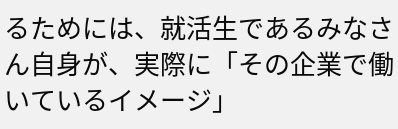るためには、就活生であるみなさん自身が、実際に「その企業で働いているイメージ」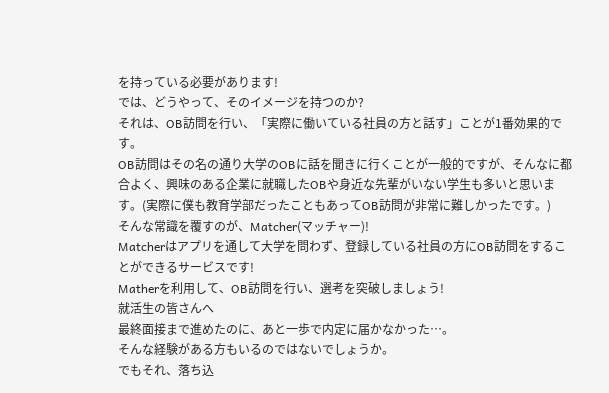を持っている必要があります!
では、どうやって、そのイメージを持つのか?
それは、OB訪問を行い、「実際に働いている社員の方と話す」ことが1番効果的です。
OB訪問はその名の通り大学のOBに話を聞きに行くことが一般的ですが、そんなに都合よく、興味のある企業に就職したOBや身近な先輩がいない学生も多いと思います。(実際に僕も教育学部だったこともあってOB訪問が非常に難しかったです。)
そんな常識を覆すのが、Matcher(マッチャー)!
Matcherはアプリを通して大学を問わず、登録している社員の方にOB訪問をすることができるサービスです!
Matherを利用して、OB訪問を行い、選考を突破しましょう!
就活生の皆さんへ
最終面接まで進めたのに、あと一歩で内定に届かなかった…。
そんな経験がある方もいるのではないでしょうか。
でもそれ、落ち込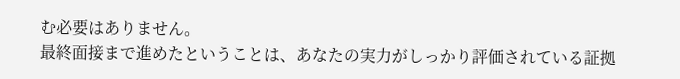む必要はありません。
最終面接まで進めたということは、あなたの実力がしっかり評価されている証拠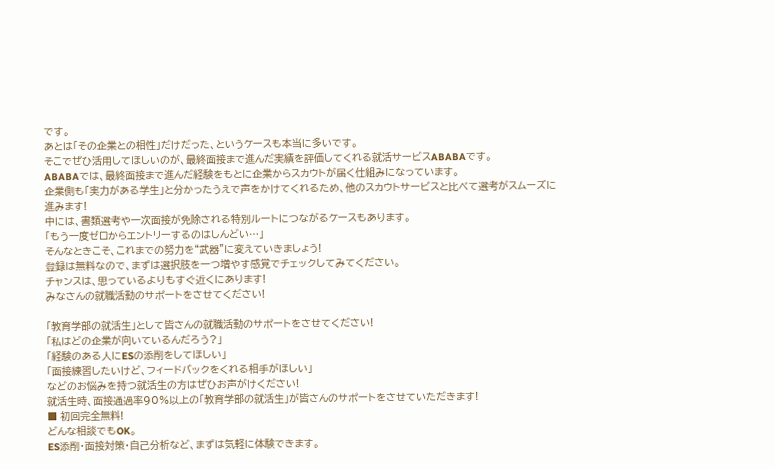です。
あとは「その企業との相性」だけだった、というケースも本当に多いです。
そこでぜひ活用してほしいのが、最終面接まで進んだ実績を評価してくれる就活サービスABABAです。
ABABAでは、最終面接まで進んだ経験をもとに企業からスカウトが届く仕組みになっています。
企業側も「実力がある学生」と分かったうえで声をかけてくれるため、他のスカウトサービスと比べて選考がスムーズに進みます!
中には、書類選考や一次面接が免除される特別ルートにつながるケースもあります。
「もう一度ゼロからエントリーするのはしんどい…」
そんなときこそ、これまでの努力を“武器”に変えていきましょう!
登録は無料なので、まずは選択肢を一つ増やす感覚でチェックしてみてください。
チャンスは、思っているよりもすぐ近くにあります!
みなさんの就職活動のサポートをさせてください!

「教育学部の就活生」として皆さんの就職活動のサポートをさせてください!
「私はどの企業が向いているんだろう?」
「経験のある人にESの添削をしてほしい」
「面接練習したいけど、フィードバックをくれる相手がほしい」
などのお悩みを持つ就活生の方はぜひお声がけください!
就活生時、面接通過率90%以上の「教育学部の就活生」が皆さんのサポートをさせていただきます!
■ 初回完全無料!
どんな相談でもOK。
ES添削・面接対策・自己分析など、まずは気軽に体験できます。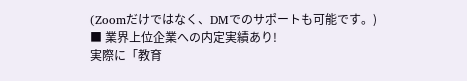(Zoomだけではなく、DMでのサポートも可能です。)
■ 業界上位企業への内定実績あり!
実際に「教育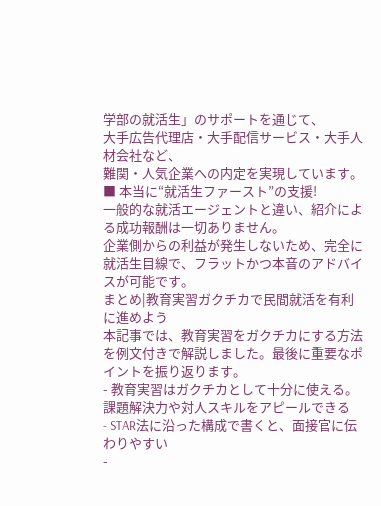学部の就活生」のサポートを通じて、
大手広告代理店・大手配信サービス・大手人材会社など、
難関・人気企業への内定を実現しています。
■ 本当に“就活生ファースト”の支援!
一般的な就活エージェントと違い、紹介による成功報酬は一切ありません。
企業側からの利益が発生しないため、完全に就活生目線で、フラットかつ本音のアドバイスが可能です。
まとめ|教育実習ガクチカで民間就活を有利に進めよう
本記事では、教育実習をガクチカにする方法を例文付きで解説しました。最後に重要なポイントを振り返ります。
- 教育実習はガクチカとして十分に使える。課題解決力や対人スキルをアピールできる
- STAR法に沿った構成で書くと、面接官に伝わりやすい
-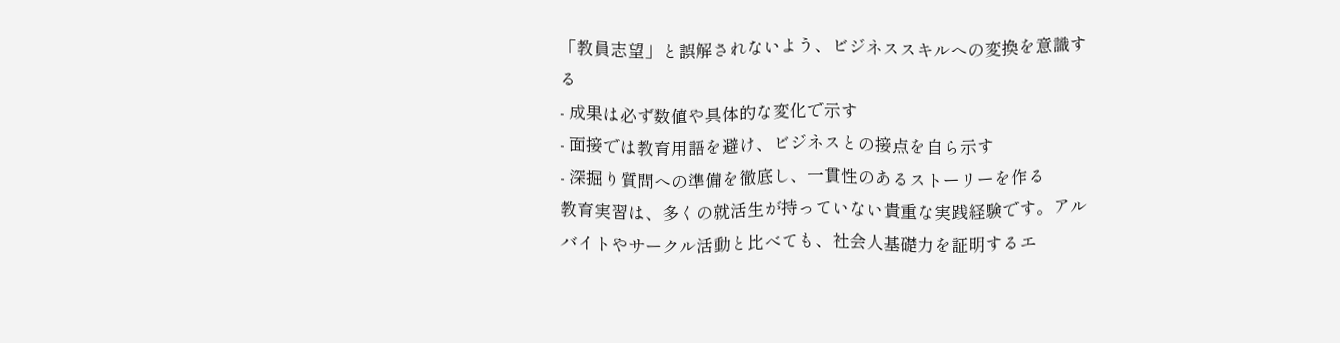「教員志望」と誤解されないよう、ビジネススキルへの変換を意識する
- 成果は必ず数値や具体的な変化で示す
- 面接では教育用語を避け、ビジネスとの接点を自ら示す
- 深掘り質問への準備を徹底し、一貫性のあるストーリーを作る
教育実習は、多くの就活生が持っていない貴重な実践経験です。アルバイトやサークル活動と比べても、社会人基礎力を証明するエ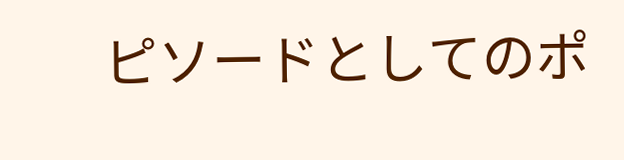ピソードとしてのポ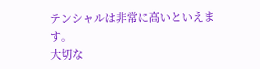テンシャルは非常に高いといえます。
大切な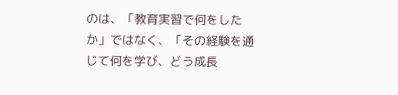のは、「教育実習で何をしたか」ではなく、「その経験を通じて何を学び、どう成長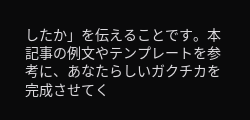したか」を伝えることです。本記事の例文やテンプレートを参考に、あなたらしいガクチカを完成させてく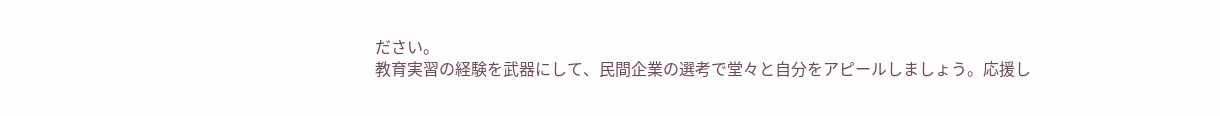ださい。
教育実習の経験を武器にして、民間企業の選考で堂々と自分をアピールしましょう。応援し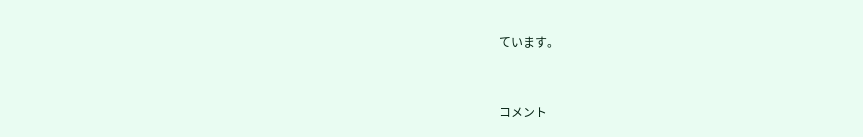ています。


コメント